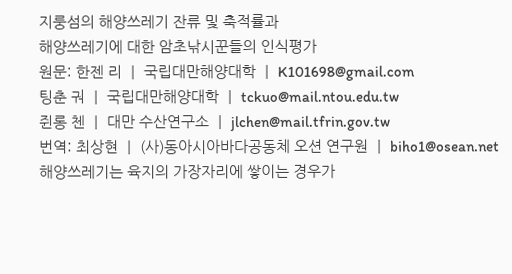지룽섬의 해양쓰레기 잔류 및 축적률과
해양쓰레기에 대한 암초낚시꾼들의 인식평가
원문: 한젠 리 ㅣ 국립대만해양대학 ㅣ K101698@gmail.com
팅춘 궈 ㅣ 국립대만해양대학 ㅣ tckuo@mail.ntou.edu.tw
쥔롱 첸 ㅣ 대만 수산연구소 ㅣ jlchen@mail.tfrin.gov.tw
번역: 최상현 ㅣ (사)동아시아바다공동체 오션 연구원 ㅣ biho1@osean.net
해양쓰레기는 육지의 가장자리에 쌓이는 경우가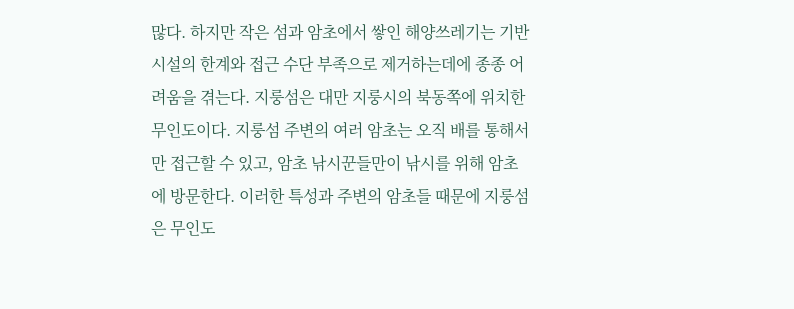많다. 하지만 작은 섬과 암초에서 쌓인 해양쓰레기는 기반시설의 한계와 접근 수단 부족으로 제거하는데에 종종 어려움을 겪는다. 지룽섬은 대만 지룽시의 북동쪽에 위치한 무인도이다. 지룽섬 주변의 여러 암초는 오직 배를 통해서만 접근할 수 있고, 암초 낚시꾼들만이 낚시를 위해 암초에 방문한다. 이러한 특성과 주변의 암초들 때문에 지룽섬은 무인도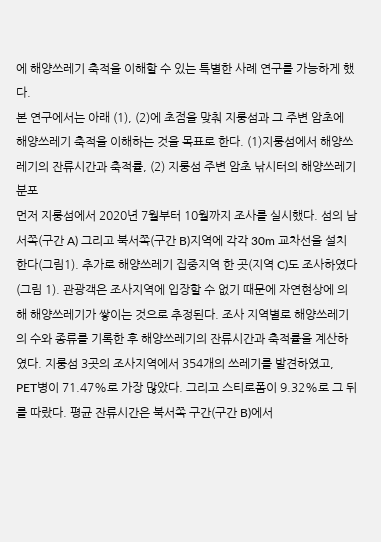에 해양쓰레기 축적을 이해할 수 있는 특별한 사례 연구를 가능하게 했다.
본 연구에서는 아래 (1), (2)에 초점을 맞춰 지룽섬과 그 주변 암초에 해양쓰레기 축적을 이해하는 것을 목표로 한다. (1)지룽섬에서 해양쓰레기의 잔류시간과 축적률, (2) 지룽섬 주변 암초 낚시터의 해양쓰레기 분포
먼저 지룽섬에서 2020년 7월부터 10월까지 조사를 실시했다. 섬의 남서쪽(구간 A) 그리고 북서쪽(구간 B)지역에 각각 30m 교차선을 설치한다(그림1). 추가로 해양쓰레기 집중지역 한 곳(지역 C)도 조사하였다(그림 1). 관광객은 조사지역에 입장할 수 없기 때문에 자연현상에 의해 해양쓰레기가 쌓이는 것으로 추정된다. 조사 지역별로 해양쓰레기의 수와 종류를 기록한 후 해양쓰레기의 잔류시간과 축적률을 계산하였다. 지룽섬 3곳의 조사지역에서 354개의 쓰레기를 발견하였고, PET병이 71.47%로 가장 많았다. 그리고 스티로폼이 9.32%로 그 뒤를 따랐다. 평균 잔류시간은 북서쪽 구간(구간 B)에서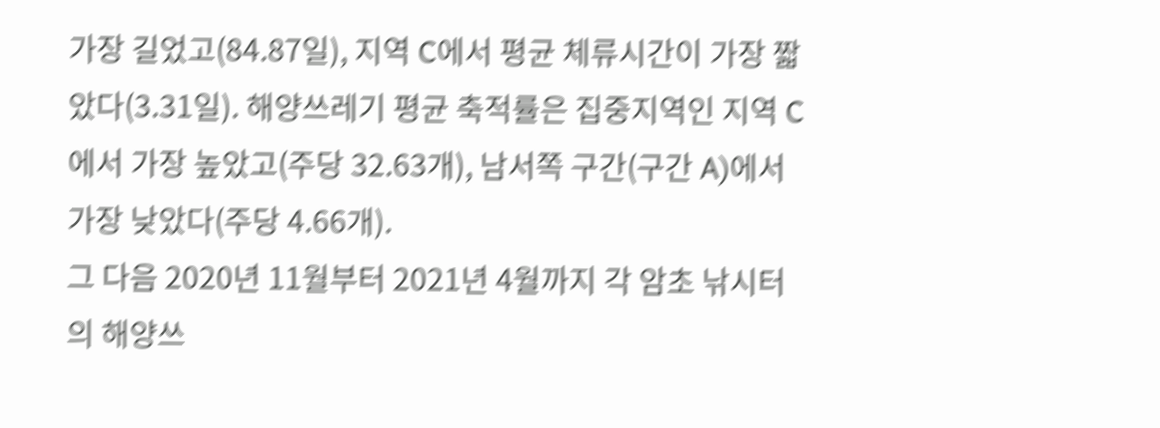가장 길었고(84.87일), 지역 C에서 평균 체류시간이 가장 짧았다(3.31일). 해양쓰레기 평균 축적률은 집중지역인 지역 C에서 가장 높았고(주당 32.63개), 남서쪽 구간(구간 A)에서 가장 낮았다(주당 4.66개).
그 다음 2020년 11월부터 2021년 4월까지 각 암초 낚시터의 해양쓰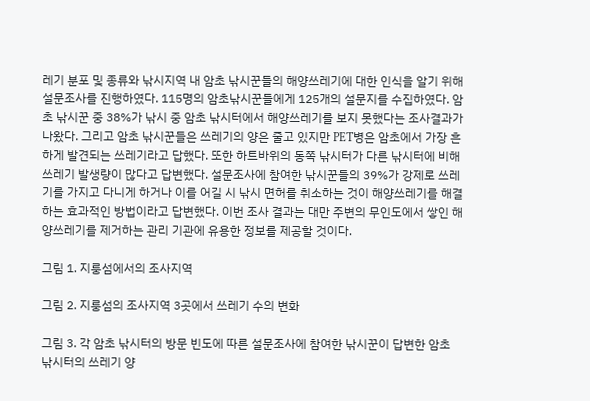레기 분포 및 종류와 낚시지역 내 암초 낚시꾼들의 해양쓰레기에 대한 인식을 알기 위해 설문조사를 진행하였다. 115명의 암초낚시꾼들에게 125개의 설문지를 수집하였다. 암초 낚시꾼 중 38%가 낚시 중 암초 낚시터에서 해양쓰레기를 보지 못했다는 조사결과가 나왔다. 그리고 암초 낚시꾼들은 쓰레기의 양은 줄고 있지만 PET병은 암초에서 가장 흔하게 발견되는 쓰레기라고 답했다. 또한 하트바위의 동쪽 낚시터가 다른 낚시터에 비해 쓰레기 발생량이 많다고 답변했다. 설문조사에 참여한 낚시꾼들의 39%가 강제로 쓰레기를 가지고 다니게 하거나 이를 어길 시 낚시 면허를 취소하는 것이 해양쓰레기를 해결하는 효과적인 방법이라고 답변했다. 이번 조사 결과는 대만 주변의 무인도에서 쌓인 해양쓰레기를 제거하는 관리 기관에 유용한 정보를 제공할 것이다.

그림 1. 지룽섬에서의 조사지역

그림 2. 지룽섬의 조사지역 3곳에서 쓰레기 수의 변화

그림 3. 각 암초 낚시터의 방문 빈도에 따른 설문조사에 참여한 낚시꾼이 답변한 암초 낚시터의 쓰레기 양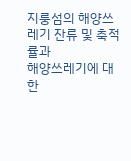지룽섬의 해양쓰레기 잔류 및 축적률과
해양쓰레기에 대한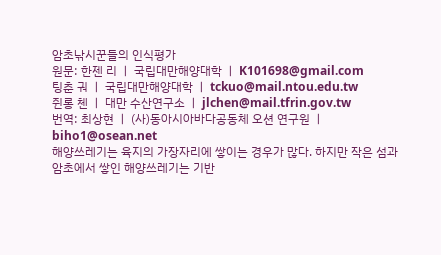암초낚시꾼들의 인식평가
원문: 한젠 리 ㅣ 국립대만해양대학 ㅣ K101698@gmail.com
팅춘 궈 ㅣ 국립대만해양대학 ㅣ tckuo@mail.ntou.edu.tw
쥔롱 첸 ㅣ 대만 수산연구소 ㅣ jlchen@mail.tfrin.gov.tw
번역: 최상현 ㅣ (사)동아시아바다공동체 오션 연구원 ㅣ biho1@osean.net
해양쓰레기는 육지의 가장자리에 쌓이는 경우가 많다. 하지만 작은 섬과 암초에서 쌓인 해양쓰레기는 기반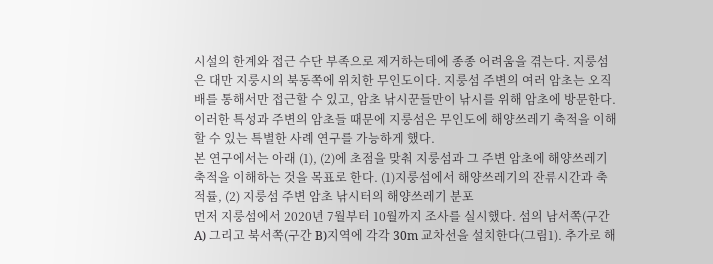시설의 한계와 접근 수단 부족으로 제거하는데에 종종 어려움을 겪는다. 지룽섬은 대만 지룽시의 북동쪽에 위치한 무인도이다. 지룽섬 주변의 여러 암초는 오직 배를 통해서만 접근할 수 있고, 암초 낚시꾼들만이 낚시를 위해 암초에 방문한다. 이러한 특성과 주변의 암초들 때문에 지룽섬은 무인도에 해양쓰레기 축적을 이해할 수 있는 특별한 사례 연구를 가능하게 했다.
본 연구에서는 아래 (1), (2)에 초점을 맞춰 지룽섬과 그 주변 암초에 해양쓰레기 축적을 이해하는 것을 목표로 한다. (1)지룽섬에서 해양쓰레기의 잔류시간과 축적률, (2) 지룽섬 주변 암초 낚시터의 해양쓰레기 분포
먼저 지룽섬에서 2020년 7월부터 10월까지 조사를 실시했다. 섬의 남서쪽(구간 A) 그리고 북서쪽(구간 B)지역에 각각 30m 교차선을 설치한다(그림1). 추가로 해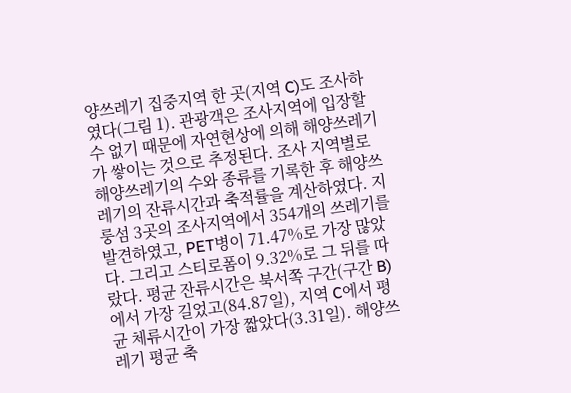양쓰레기 집중지역 한 곳(지역 C)도 조사하였다(그림 1). 관광객은 조사지역에 입장할 수 없기 때문에 자연현상에 의해 해양쓰레기가 쌓이는 것으로 추정된다. 조사 지역별로 해양쓰레기의 수와 종류를 기록한 후 해양쓰레기의 잔류시간과 축적률을 계산하였다. 지룽섬 3곳의 조사지역에서 354개의 쓰레기를 발견하였고, PET병이 71.47%로 가장 많았다. 그리고 스티로폼이 9.32%로 그 뒤를 따랐다. 평균 잔류시간은 북서쪽 구간(구간 B)에서 가장 길었고(84.87일), 지역 C에서 평균 체류시간이 가장 짧았다(3.31일). 해양쓰레기 평균 축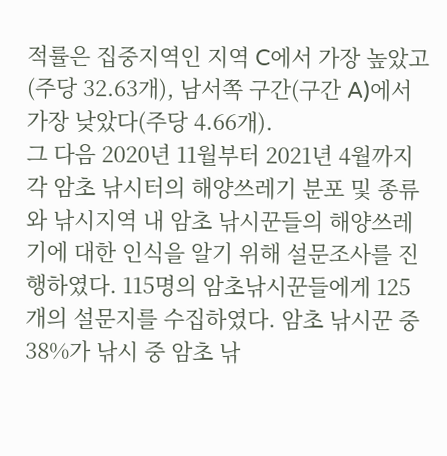적률은 집중지역인 지역 C에서 가장 높았고(주당 32.63개), 남서쪽 구간(구간 A)에서 가장 낮았다(주당 4.66개).
그 다음 2020년 11월부터 2021년 4월까지 각 암초 낚시터의 해양쓰레기 분포 및 종류와 낚시지역 내 암초 낚시꾼들의 해양쓰레기에 대한 인식을 알기 위해 설문조사를 진행하였다. 115명의 암초낚시꾼들에게 125개의 설문지를 수집하였다. 암초 낚시꾼 중 38%가 낚시 중 암초 낚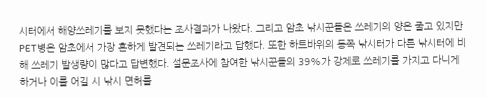시터에서 해양쓰레기를 보지 못했다는 조사결과가 나왔다. 그리고 암초 낚시꾼들은 쓰레기의 양은 줄고 있지만 PET병은 암초에서 가장 흔하게 발견되는 쓰레기라고 답했다. 또한 하트바위의 동쪽 낚시터가 다른 낚시터에 비해 쓰레기 발생량이 많다고 답변했다. 설문조사에 참여한 낚시꾼들의 39%가 강제로 쓰레기를 가지고 다니게 하거나 이를 어길 시 낚시 면허를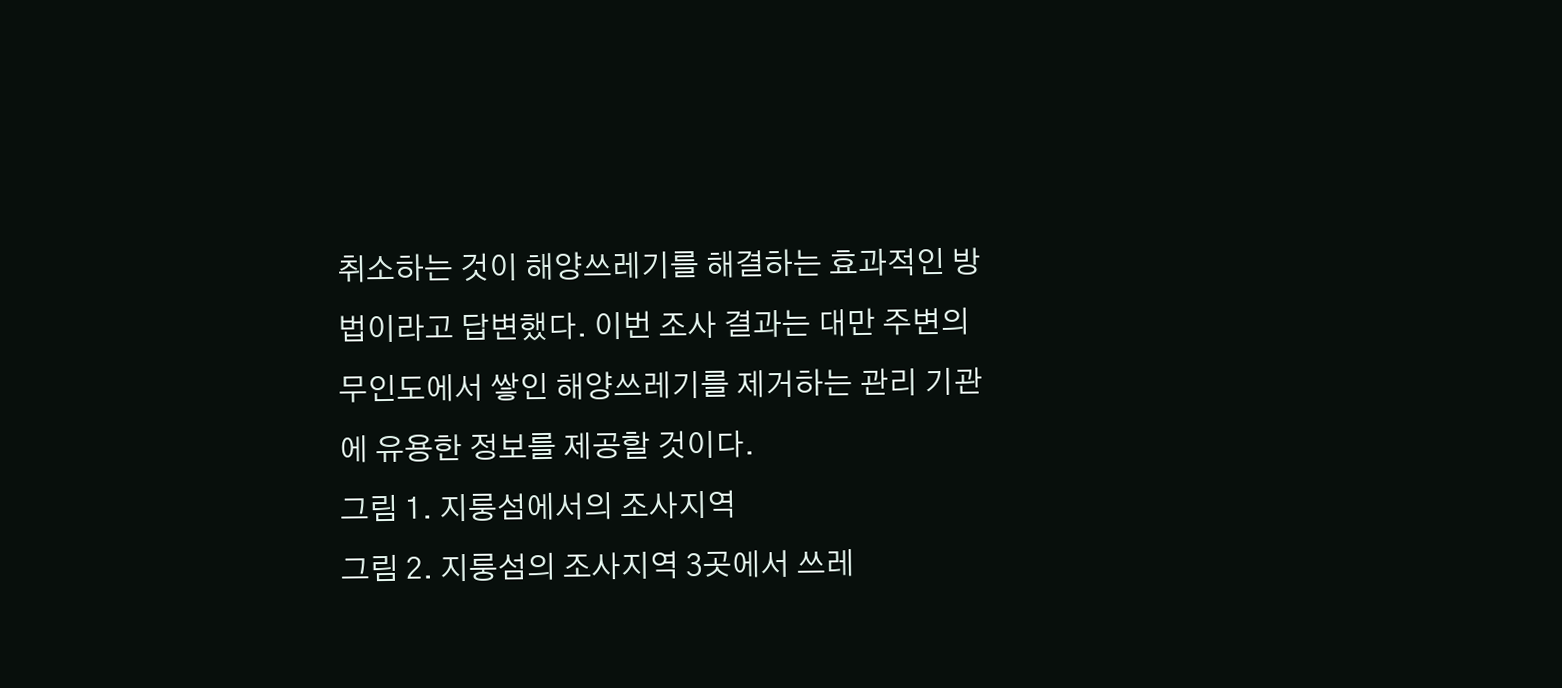취소하는 것이 해양쓰레기를 해결하는 효과적인 방법이라고 답변했다. 이번 조사 결과는 대만 주변의 무인도에서 쌓인 해양쓰레기를 제거하는 관리 기관에 유용한 정보를 제공할 것이다.
그림 1. 지룽섬에서의 조사지역
그림 2. 지룽섬의 조사지역 3곳에서 쓰레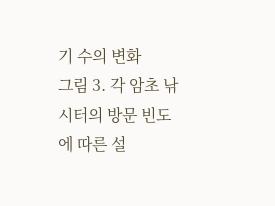기 수의 변화
그림 3. 각 암초 낚시터의 방문 빈도에 따른 설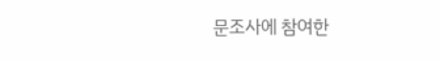문조사에 참여한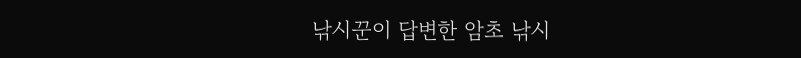낚시꾼이 답변한 암초 낚시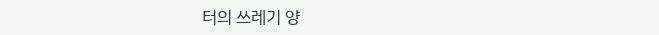터의 쓰레기 양